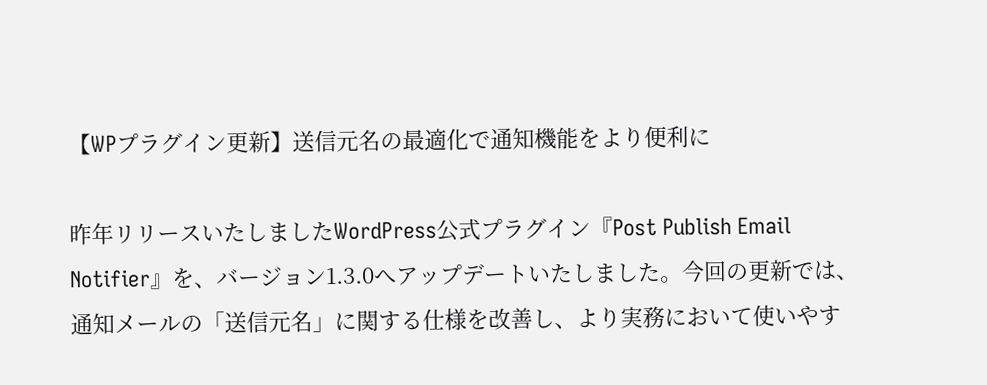【WPプラグイン更新】送信元名の最適化で通知機能をより便利に

昨年リリースいたしましたWordPress公式プラグイン『Post Publish Email Notifier』を、バージョン1.3.0へアップデートいたしました。今回の更新では、通知メールの「送信元名」に関する仕様を改善し、より実務において使いやす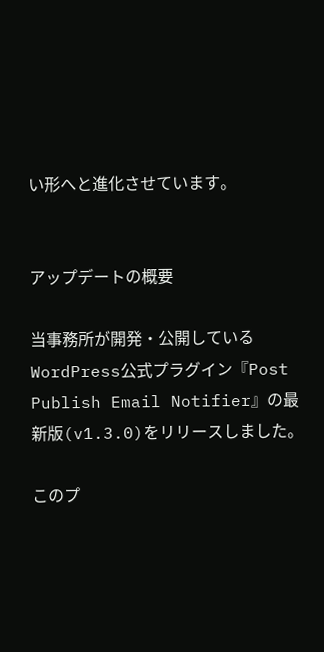い形へと進化させています。


アップデートの概要

当事務所が開発・公開しているWordPress公式プラグイン『Post Publish Email Notifier』の最新版(v1.3.0)をリリースしました。

このプ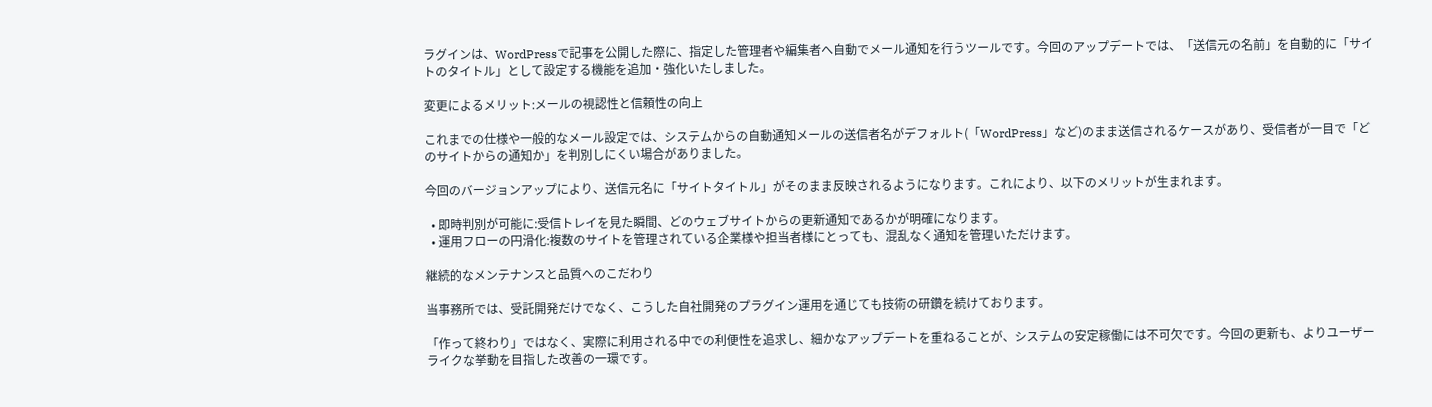ラグインは、WordPressで記事を公開した際に、指定した管理者や編集者へ自動でメール通知を行うツールです。今回のアップデートでは、「送信元の名前」を自動的に「サイトのタイトル」として設定する機能を追加・強化いたしました。

変更によるメリット:メールの視認性と信頼性の向上

これまでの仕様や一般的なメール設定では、システムからの自動通知メールの送信者名がデフォルト(「WordPress」など)のまま送信されるケースがあり、受信者が一目で「どのサイトからの通知か」を判別しにくい場合がありました。

今回のバージョンアップにより、送信元名に「サイトタイトル」がそのまま反映されるようになります。これにより、以下のメリットが生まれます。

  • 即時判別が可能に:受信トレイを見た瞬間、どのウェブサイトからの更新通知であるかが明確になります。
  • 運用フローの円滑化:複数のサイトを管理されている企業様や担当者様にとっても、混乱なく通知を管理いただけます。

継続的なメンテナンスと品質へのこだわり

当事務所では、受託開発だけでなく、こうした自社開発のプラグイン運用を通じても技術の研鑽を続けております。

「作って終わり」ではなく、実際に利用される中での利便性を追求し、細かなアップデートを重ねることが、システムの安定稼働には不可欠です。今回の更新も、よりユーザーライクな挙動を目指した改善の一環です。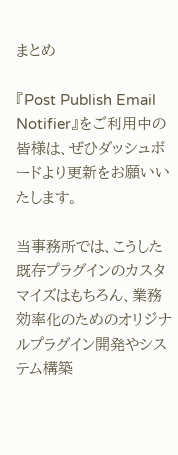まとめ

『Post Publish Email Notifier』をご利用中の皆様は、ぜひダッシュボードより更新をお願いいたします。

当事務所では、こうした既存プラグインのカスタマイズはもちろん、業務効率化のためのオリジナルプラグイン開発やシステム構築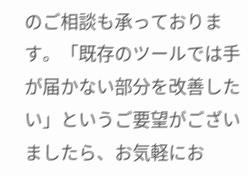のご相談も承っております。「既存のツールでは手が届かない部分を改善したい」というご要望がございましたら、お気軽にお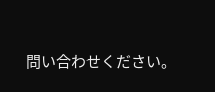問い合わせください。